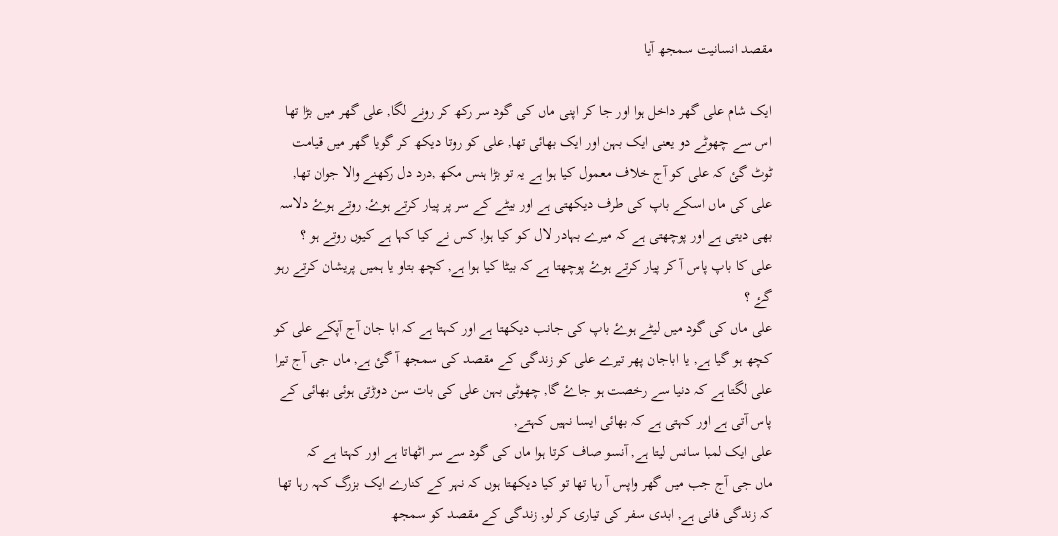مقصد انسانیت سمجھ آیا

ایک شام علی گھر داخل ہوا اور جا کر اپنی ماں کی گود سر رکھ کر رونے لگا, علی گھر میں بڑا تھا اس سے چھوٹے دو یعنی ایک بہن اور ایک بھائی تھا, علی کو روتا دیکھ کر گویا گھر میں قیامت ٹوٹ گئ کہ علی کو آج خلاف معمول کیا ہوا ہے یہ تو بڑا ہنس مکھ ,درد دل رکھنے والا جوان تھا, علی کی ماں اسکے باپ کی طرف دیکھتی ہے اور بیٹے کے سر پر پیار کرتے ہوۓ, روتے ہوۓ دلاسہ بھی دیتی ہے اور پوچھتی ہے کہ میرے بہادر لال کو کیا ہوا, کس نے کیا کہا ہے کیوں روتے ہو ؟
علی کا باپ پاس آ کر پیار کرتے ہوۓ پوچھتا ہے کہ بیٹا کیا ہوا ہے, کچھ بتاو یا ہمیں پریشان کرتے رہو گۓ ؟
علی ماں کی گود میں لیٹے ہوۓ باپ کی جانب دیکھتا ہے اور کہتا ہے کہ ابا جان آج آپکے علی کو کچھ ہو گیا ہے, یا اباجان پھر تیرے علی کو زندگی کے مقصد کی سمجھ آ گئ ہے, ماں جی آج تیرا علی لگتا ہے کہ دنیا سے رخصت ہو جاۓ گا, چھوٹی بہن علی کی بات سن دوڑتی ہوئی بھائی کے پاس آتی ہے اور کہتی ہے کہ بھائی ایسا نہیں کہتے,
علی ایک لمبا سانس لیتا ہے, آنسو صاف کرتا ہوا ماں کی گود سے سر اٹھاتا ہے اور کہتا ہے کہ
ماں جی آج جب میں گھر واپس آ رہا تھا تو کیا دیکھتا ہوں کہ نہر کے کنارے ایک بزرگ کہہ رہا تھا کہ زندگی فانی ہے, ابدی سفر کی تیاری کر لو, زندگی کے مقصد کو سمجھ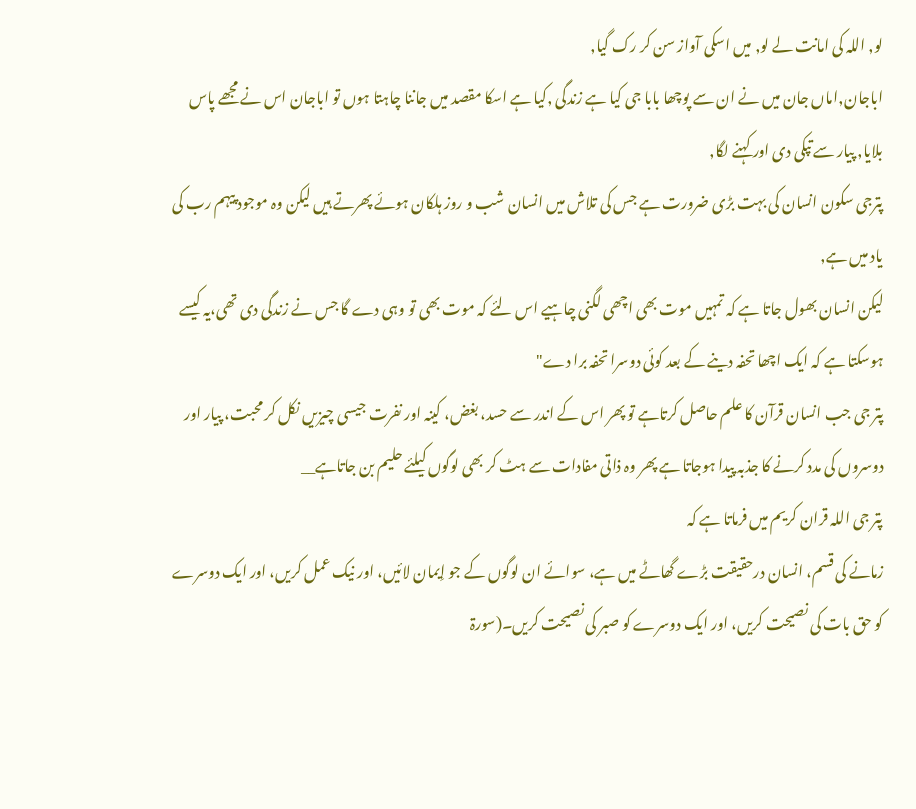لو, اللہ کی امانت لے لو, میں اسکی آواز سن کر رک گیا,
اباجان,اماں جان میں نے ان سے پوچھا بابا جی کیا ہے زندگی ,کیا ہے اسکا مقصد میں جاننا چاہتا ہوں تو اباجان اس نے مجھے پاس بلایا, پیار سے تپکی دی اور کہنے لگا,
پترجی سکون انسان کی بہت بڑی ضرورت ہے جس کی تلاش میں انسان شب و روز ہلکان ہوئے پھرتے ہیں لیکن وہ موجود پیہم رب کی یاد میں ہے,
لیکن انسان بھول جاتا ہے کہ تمہیں موت بھی اچھی لگنی چاہیے اس لئے کہ موت بھی تو وہی دے گا جس نے زندگی دی تھی،یہ کیسے ہوسکتا ہے کہ ایک اچھا تحفہ دینے کے بعد کوئی دوسرا تحفہ برا دے"
پتر جی جب انسان قرآن کا علم حاصل کرتاہے تو پھر اس کے اندر سے حسد، بغض، کینہ اور نفرت جیسی چیزیں نکل کر محبت، پیار اور دوسروں کی مدد کرنے کا جذبہ پیدا ہوجاتا ہے پھر وہ ذاتی مفادات سے ہٹ کر بھی لوگوں کیلئے حلیم بن جاتاہے__
پتر جی اللہ قران کریم میں فرماتا ہے کہ
زمانے کی قسم، انسان درحقیقت بڑے گھاٹے میں ہے، سوائے ان لوگوں کے جو اِیمان لائیں، اور نیک عمل کریں، اور ایک دوسرے کو حق بات کی نصیحت کریں، اور ایک دوسرے کو صبر کی نصیحت کریں۔(سورۃ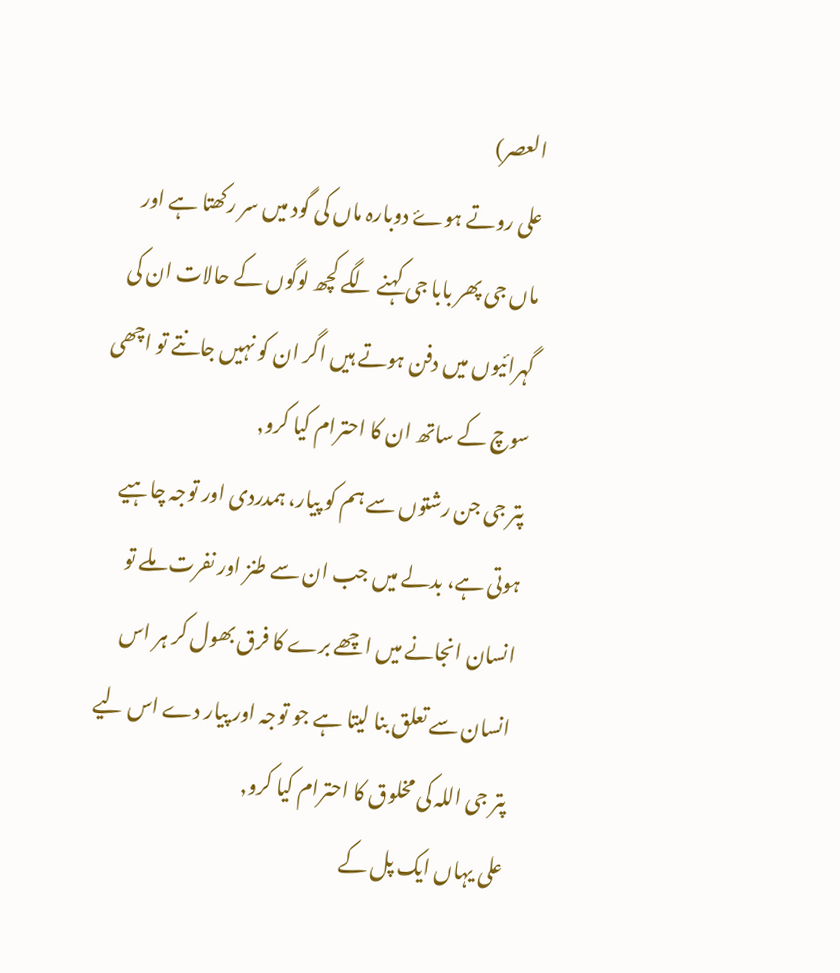العصر)
علی روتے ہوۓ دوبارہ ماں کی گود میں سر رکھتا ہے اور ماں جی پھر بابا جی کہنے لگے کچھ لوگوں کے حالات ان کی گہرائیوں میں دفن ہوتے ہیں اگر ان کو نہیں جانتے تو اچھی سوچ کے ساتھ ان کا احترام کیا کرو,
پتر جی جن رشتوں سے ہم کو پیار، ہمدردی اور توجہ چاہیے ہوتی ہے، بدلے میں جب ان سے طنز اور نفرت ملے تو انسان انجانے میں اچھے برے کا فرق بھول کر ہر اس انسان سے تعلق بنا لیتا ہے جو توجہ اور پیار دے اس لیے پتر جی اللہ کی مخلوق کا احترام کیا کرو,
علی یہاں ایک پل کے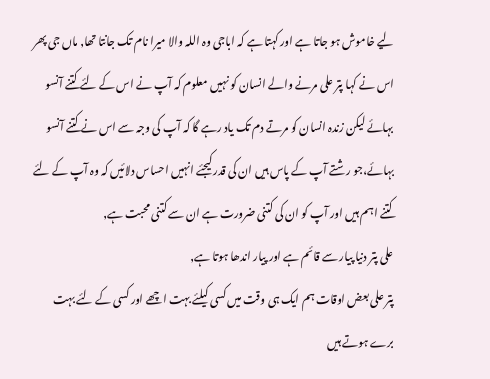لیے خاموش ہو جاتا ہے اور کہتا ہے کہ اباجی وہ اللہ والا میرا نام تک جانتا تھا, ماں جی پھر اس نے کہا پتر علی مرنے والے انسان کو نہیں معلوم کہ آپ نے اس کے لئے کتنے آنسو بہائے لیکن زندہ انسان کو مرتے دم تک یاد رہے گا کہ آپ کی وجہ سے اس نے کتنے آنسو بہائے،جو رشتے آپ کے پاس ہیں ان کی قدر کیجئے انہیں احساس دلائیں کہ وہ آپ کے لئے کتنے اہم ہیں اور آپ کو ان کی کتنی ضرورت ہے ان سے کتنی محبت ہے,
علی پتر دنیا پیار سے قائم ہے اور پیار اندھا ہوتا ہے,
پتر علی بعض اوقات ہم ایک ہی وقت میں کسی کیلئے بہت اچھے اور کسی کے لئے بہت برے ہوتے ہیں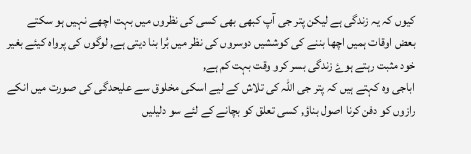کیوں کہ یہ زندگی ہے لیکن پتر جی آپ کبھی بھی کسی کی نظروں میں بہت اچھے نہیں ہو سکتے بعض اوقات ہمیں اچھا بننے کی کوششیں دوسروں کی نظر میں بُرا بنا دیتی ہے, لوگوں کی پرواہ کیئے بغیر خود مثبت رہتے ہوۓ زندگی بسر کرو وقت بہت کم ہے,
اباجی وہ کہتے ہیں کہ پتر جی اللہ کی تلاش کے لیے اسکی مخلوق سے علیحدگی کی صورت میں انکے رازوں کو دفن کرنا اصول بناؤ, کسی تعلق کو بچانے کے لئے سو دلیلیں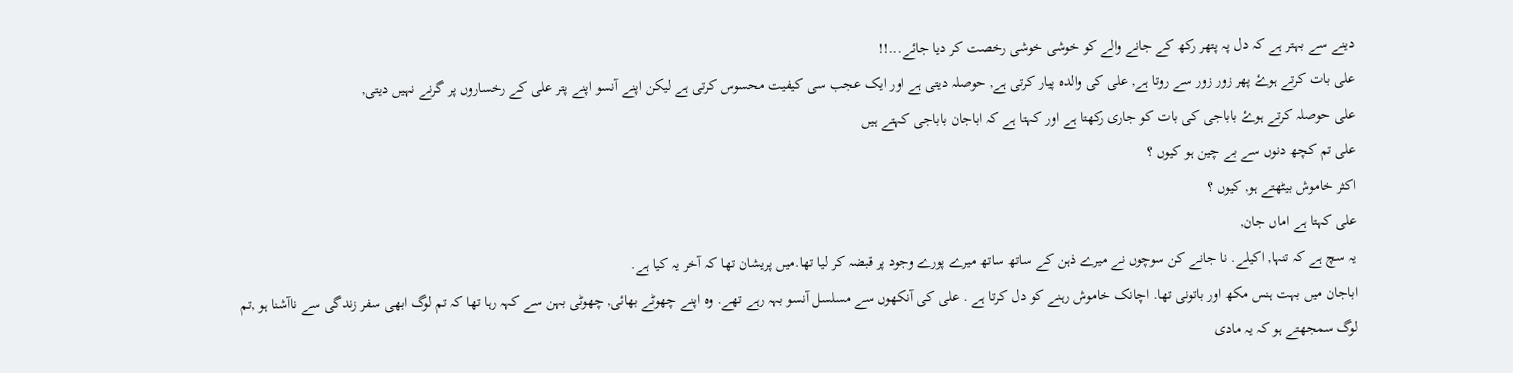دینے سے بہتر ہے کہ دل پہ پتھر رکھ کے جانے والے کو خوشی خوشی رخصت کر دیا جائے...!!
علی بات کرتے ہوۓ پھر زور زور سے روتا ہے, علی کی والدہ پیار کرتی ہے, حوصلہ دیتی ہے اور ایک عجب سی کیفیت محسوس کرتی ہے لیکن اپنے آنسو اپنے پتر علی کے رخساروں پر گرنے نہیں دیتی,
علی حوصلہ کرتے ہوۓ باباجی کی بات کو جاری رکھتا ہے اور کہتا ہے کہ اباجان باباجی کہتے ہیں
علی تم کچھ دنوں سے بے چین ہو کیوں ؟
اکثر خاموش بیٹھتے ہو, کیوں ؟
علی کہتا ہے اماں جان,
یہ سچ ہے کہ تنہا, اکیلے. نا جانے کن سوچوں نے میرے ذہن کے ساتھ ساتھ میرے پورے وجود پر قبضہ کر لیا تھا.میں پریشان تھا کہ آخر یہ کیا ہے.
اباجان میں بہت ہنس مکھ اور باتونی تھا. اچانک خاموش رہنے کو دل کرتا ہے . علی کی آنکھوں سے مسلسل آنسو بہہ رہے تھے. وہ اپنے چھوٹے بھائی, چھوٹی بہن سے کہہ رہا تھا کہ تم لوگ ابھی سفر زندگی سے ناآشنا ہو ,تم لوگ سمجھتے ہو کہ یہ مادی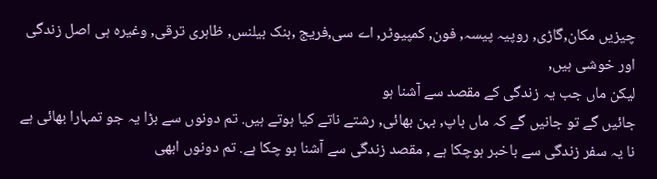چیزیں مکان,گاڑی, روپیہ پیسہ, فون, کمپیوٹر, اے سی,فریج ,بنک بیلنس, ظاہری ترقی, وغیرہ ہی اصل زندگی اور خوشی ہیں,
لیکن ماں جب یہ زندگی کے مقصد سے آشنا ہو
جائیں گے تو جانیں گے کہ ماں باپ, بہن بھائی, رشتے ناتے کیا ہوتے ہیں. تم دونوں سے بڑا یہ جو تمہارا بھائی ہے نا یہ سفر زندگی سے باخبر ہوچکا ہے , مقصد زندگی سے آشنا ہو چکا ہے. تم دونوں ابھی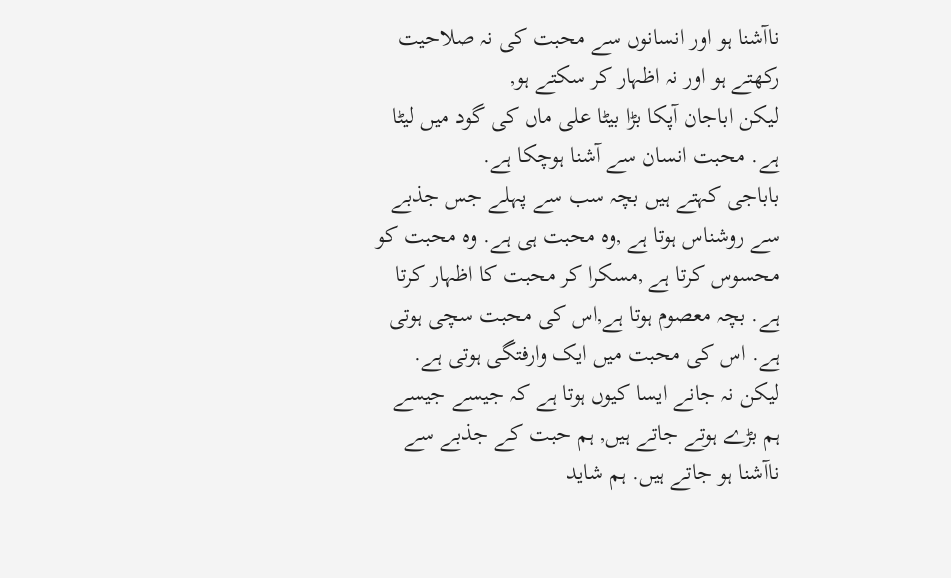ناآشنا ہو اور انسانوں سے محبت کی نہ صلاحیت رکھتے ہو اور نہ اظہار کر سکتے ہو,
لیکن اباجان آپکا بڑا بیٹا علی ماں کی گود میں لیٹا ہے. محبت انسان سے آشنا ہوچکا ہے.
باباجی کہتے ہیں بچہ سب سے پہلے جس جذبے سے روشناس ہوتا ہے ,وہ محبت ہی ہے. وہ محبت کو محسوس کرتا ہے ,مسکرا کر محبت کا اظہار کرتا ہے. بچہ معصوم ہوتا ہے,اس کی محبت سچی ہوتی ہے. اس کی محبت میں ایک وارفتگی ہوتی ہے.
لیکن نہ جانے ایسا کیوں ہوتا ہے کہ جیسے جیسے ہم بڑے ہوتے جاتے ہیں, ہم حبت کے جذبے سے ناآشنا ہو جاتے ہیں. ہم شاید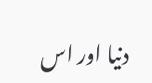دنیا اور اس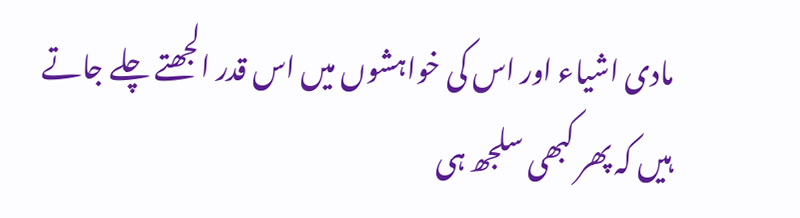مادی اشیاء اور اس کی خواہشوں میں اس قدر الجھتے چلے جاتے ہیں کہ پھر کبھی سلجھ ہی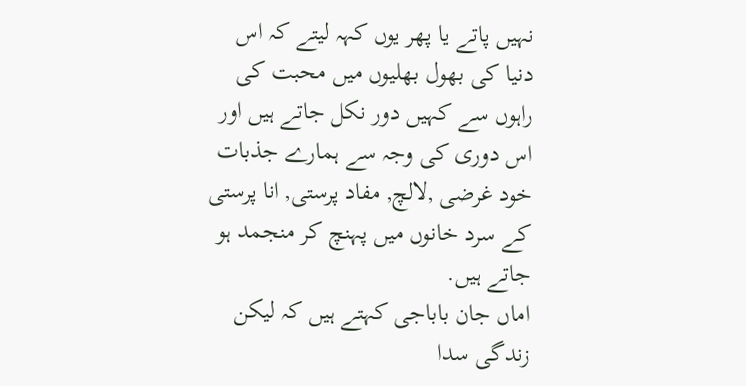نہیں پاتے یا پھر یوں کہہ لیتے کہ اس دنیا کی بھول بھلیوں میں محبت کی راہوں سے کہیں دور نکل جاتے ہیں اور اس دوری کی وجہ سے ہمارے جذبات خود غرضی ,لالچ, مفاد پرستی, انا پرستی کے سرد خانوں میں پہنچ کر منجمد ہو جاتے ہیں.
اماں جان باباجی کہتے ہیں کہ لیکن زندگی سدا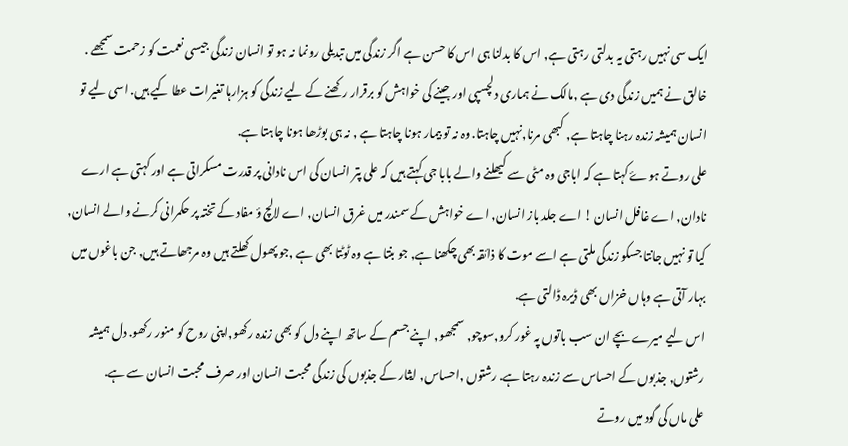ایک سی نہیں رہتی یہ بدلتی رہتی ہے, اس کا بدلنا ہی اس کا حسن ہے اگر زندگی میں تبدیلی رونما نہ ہو تو انسان زندگی جیسی نعمت کو زحمت سمجھے . خالق نے ہمیں زندگی دی ہے ,مالک نے ہماری دلچسپی اور جینے کی خواہش کو برقرار رکھنے کے لیے زندگی کو ہزارہا تغیرات عطا کیے ہیں. اسی لیے تو انسان ہمیشہ زندہ رہنا چاہتا ہے, کبھی مرنا,نہیں چاہتا. وہ نہ تو بیمار ہونا چاہتا ہے , نہ ہی بوڑھا ہونا چاہتا ہے.
علی روتے ہوۓ کہتا ہے کہ اباجی وہ مٹی سے کیھلنے والے بابا جی کہتے ہیں کہ علی پتر انسان کی اس نادانی پر قدرت مسکراتی ہے اور کہتی ہے ارے نادان, اے غافل انسان ! اے جلد باز انسان, اے خواہش کے سمندر میں غرق انسان, اے لالچ ؤ مفاد کے تختہ پر حکمرانی کرنے والے انسان, کیا تو نہیں جانتا جسکو زندگی ملتی ہے اسے موت کا ذائقہ بھی چکھنا ہے, جو بنتا ہے وہ ٹوٹتا بھی ہے ,جو پھول کھلتے ہیں وہ مرجھاتے ہیں, جن باغوں میں بہار آتی ہے وہاں خزاں بھی ڈیرہ ڈالتی ہے.
اس لیے میرے بچے ان سب باتوں پہ غور کرو,سوچو, سمجھو, اپنے جسم کے ساتھ اپنے دل کو بھی زندہ رکھو,اپنی روح کو منور رکھو. دل ہمیشہ رشتوں, جذبوں کے احساس سے زندہ رہتا ہے. رشتوں ,احساس, ایثار کے جذبوں کی زندگی محبت انسان اور صرف محبت انسان سے ہے.
علی ماں کی گود میں روتے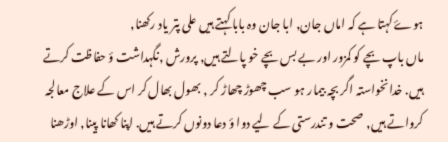ہوۓ کہتا ہے کہ اماں جان, ابا جان وہ بابا کہتے ہیں علی پتر یاد رکھنا,
ماں باپ بچے کو کمزور اور بے بس بچے خو پالتے ہیں, پرورش ,نگہداشت ؤ حفاظت کرتے ہیں. خدانخواستہ اگر بچہ بیمار ہو سب چھوڑ چھاڑ کر , بھول بھال کر اس کے علاج معالجہ کرواتے ہیں, صحت و تندرستی کے لیے دوا ؤ دعا دونوں کرتے ہیں. اپنا کھانا پینا, اوڑھنا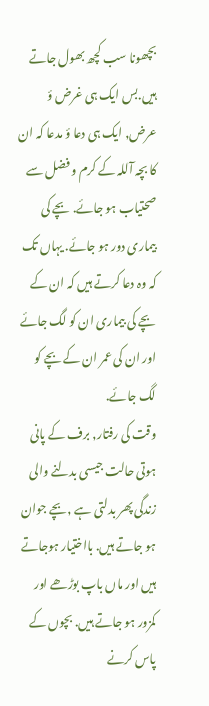بچھونا سب کچھ بھول جاتے ہیں.بس ایک ہی غرض ؤ عرض, ایک ہی دعا ؤ مدعا کہ ان کا بچہ آللہ کے کرم و فضل سے صحتیاب ہو جائے. بچے کی بیماری دور ہو جائے. یہاں تک کہ وہ دعا کرتے ہیں کہ ان کے بچے کی بیماری ان کو لگ جائے اور ان کی عمر ان کے بچے کو لگ جائے.
وقت کی رفتار, برف کے پانی ہوتی حالت جیسی بدلنے والی زندگی پھر بدلتی ہے ,بچے جوان ہو جاتے ہیں. بااختیار ہوجاتے ہیں اور ماں باپ بوڑھے اور کمزور ہو جاتے ہیں. بچوں کے پاس کرنے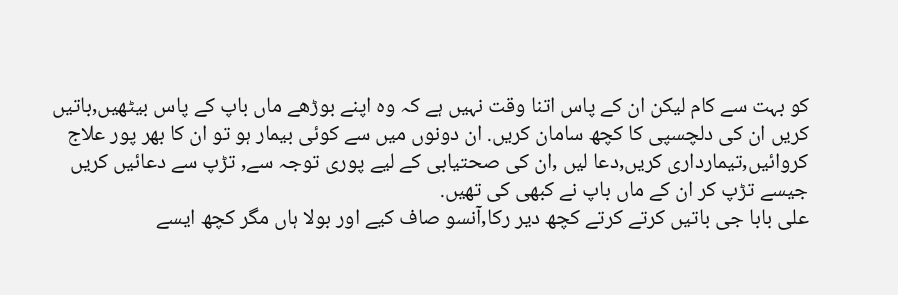کو بہت سے کام لیکن ان کے پاس اتنا وقت نہیں ہے کہ وہ اپنے بوڑھے ماں باپ کے پاس بیٹھیں,باتیں کریں ان کی دلچسپی کا کچھ سامان کریں. ان دونوں میں سے کوئی بیمار ہو تو ان کا بھر پور علاج کروائیں,تیمارداری کریں,دعا لیں ,ان کی صحتیابی کے لیے پوری توجہ سے, تڑپ سے دعائیں کریں جیسے تڑپ کر ان کے ماں باپ نے کبھی کی تھیں.
علی بابا جی باتیں کرتے کرتے کچھ دیر رکا,آنسو صاف کیے اور بولا ہاں مگر کچھ ایسے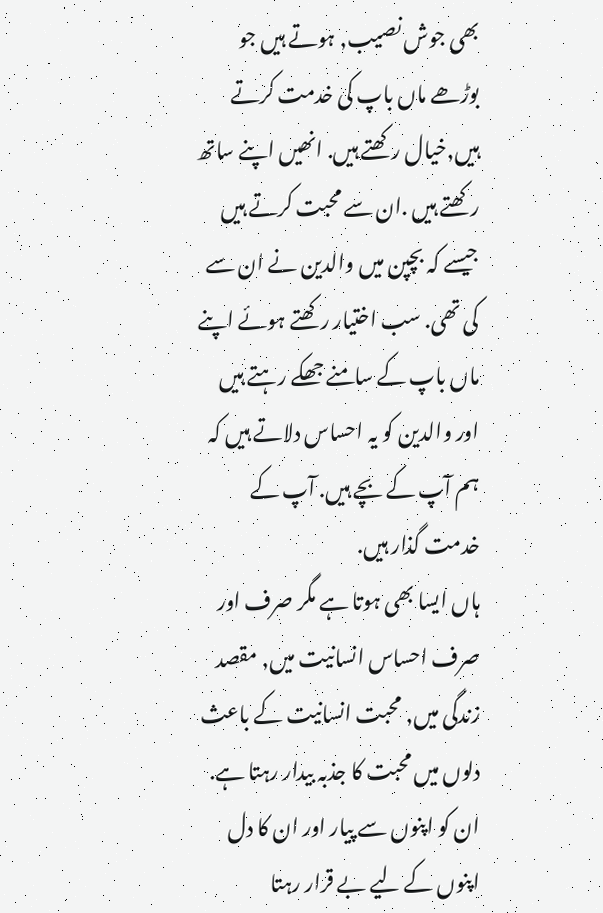بھی جوش نصیب, ہوتے ہیں جو بوڑھے ماں باپ کی خدمت کرتے ہیں,خیال رکھتے ہیں. انھیں اپنے ساتھ رکھتے ہیں .ان سے محبت کرتے ہیں جیسے کہ بچپن میں والدین نے ان سے کی تھی. سب اختیار رکھتے ہوئے اپنے ماں باپ کے سامنے جھکے رہتے ہیں اور والدین کو یہ احساس دلاتے ہیں کہ ہم آپ کے بچے ہیں. آپ کے خدمت گذار ہیں.
ہاں ایسا بھی ہوتا ہے مگر صرف اور صرف احساس انسانیت میں, مقصد زندگی میں, محبت انسانیت کے باعث دلوں میں محبت کا جذبہ بیدار رہتا ہے. ان کو اپنوں سے پیار اور ان کا دل اپنوں کے لیے بے قرار رہتا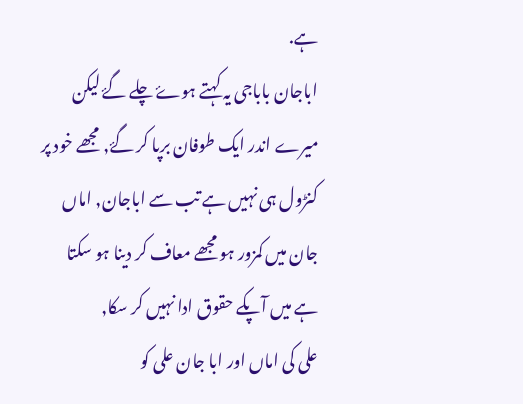ہے.
اباجان باباجی یہ کہتے ہوۓ چلے گۓ لیکن میرے اندر ایک طوفان برپا کر گۓ, مجھے خود پر کنڑول ہی نہیں ہے تب سے اباجان, اماں جان میں کمزور ہو مجھے معاف کر دینا ہو سکتا ہے میں آپکے حقوق ادا نہیں کر سکا,
علی کی اماں اور ابا جان علی کو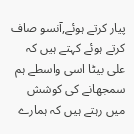پیار کرتے ہوئے,آنسو صاف کرتے ہوئے کہتے ہیں کہ علی بیٹا اسی واسطے ہم سمجھانے کی کوشش میں رہتے ہیں کہ ہمارے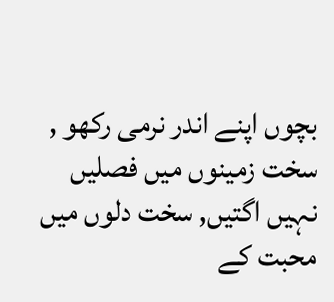بچوں اپنے اندر نرمی رکھو , سخت زمینوں میں فصلیں نہیں اگتیں, سخت دلوں میں محبت کے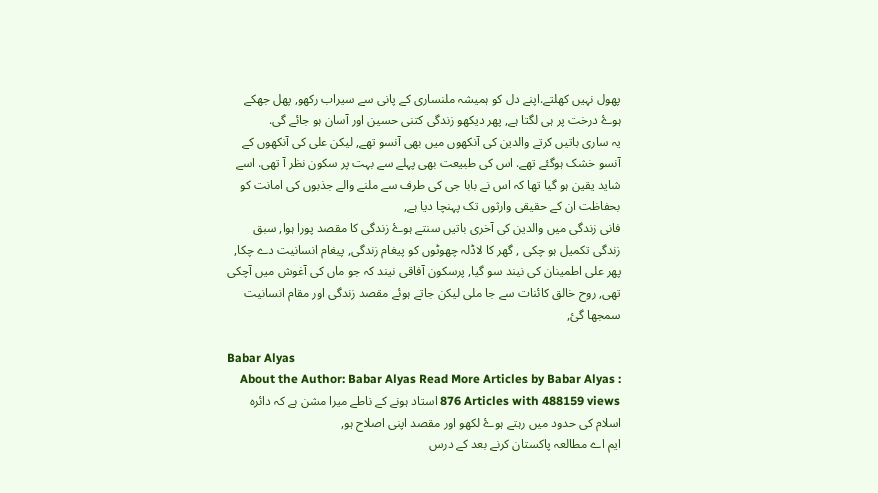پھول نہیں کھلتے.اپنے دل کو ہمیشہ ملنساری کے پانی سے سیراب رکھو, پھل جھکے ہوۓ درخت پر ہی لگتا ہے, پھر دیکھو زندگی کتنی حسین اور آسان ہو جائے گی.
یہ ساری باتیں کرتے والدین کی آنکھوں میں بھی آنسو تھے, لیکن علی کی آنکھوں کے آنسو خشک ہوگئے تھے. اس کی طبیعت بھی پہلے سے بہت پر سکون نظر آ تھی. اسے شاید یقین ہو گیا تھا کہ اس نے بابا جی کی طرف سے ملنے والے جذبوں کی امانت کو بحفاظت ان کے حقیقی وارثوں تک پہنچا دیا ہے,
فانی زندگی میں والدین کی آخری باتیں سنتے ہوۓ زندگی کا مقصد پورا ہوا, سبق زندگی تکمیل ہو چکی , گھر کا لاڈلہ چھوٹوں کو پیغام زندگی, پیغام انسانیت دے چکا, پھر علی اطمینان کی نیند سو گیا, پرسکون آفاقی نیند کہ جو ماں کی آغوش میں آچکی تھی, روح خالق کائنات سے جا ملی لیکن جاتے ہوئے مقصد زندگی اور مقام انسانیت سمجھا گئ,

Babar Alyas
About the Author: Babar Alyas Read More Articles by Babar Alyas : 876 Articles with 488159 views استاد ہونے کے ناطے میرا مشن ہے کہ دائرہ اسلام کی حدود میں رہتے ہوۓ لکھو اور مقصد اپنی اصلاح ہو,
ایم اے مطالعہ پاکستان کرنے بعد کے درس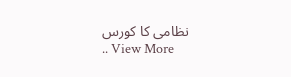نظامی کا کورس
.. View More